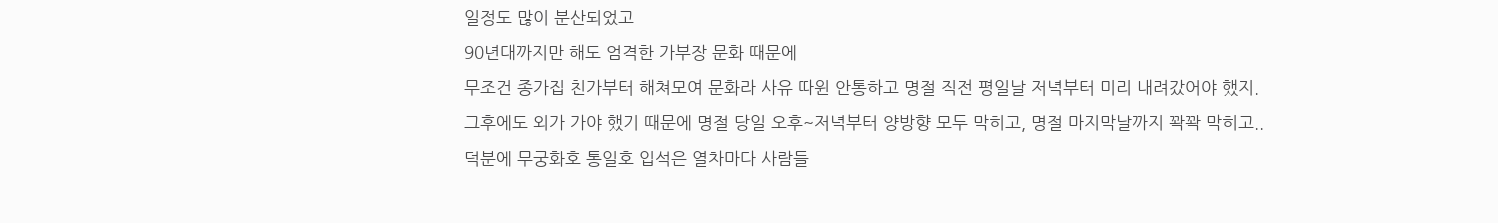일정도 많이 분산되었고
90년대까지만 해도 엄격한 가부장 문화 때문에
무조건 종가집 친가부터 해쳐모여 문화라 사유 따윈 안통하고 명절 직전 평일날 저녁부터 미리 내려갔어야 했지.
그후에도 외가 가야 했기 때문에 명절 당일 오후~저녁부터 양방향 모두 막히고, 명절 마지막날까지 꽉꽉 막히고..
덕분에 무궁화호 통일호 입석은 열차마다 사람들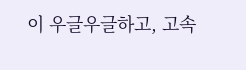이 우글우글하고, 고속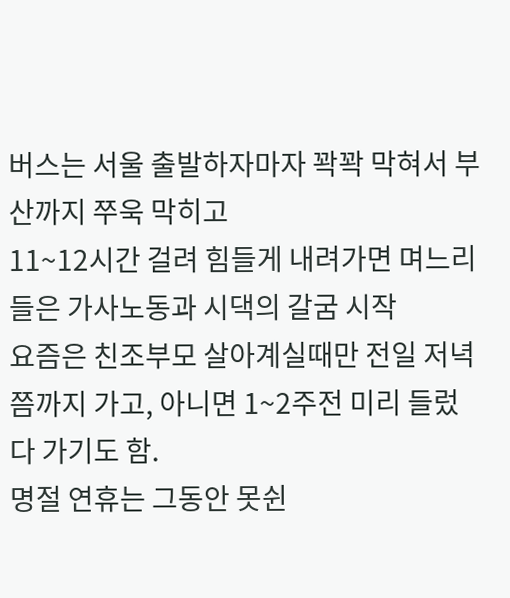버스는 서울 출발하자마자 꽉꽉 막혀서 부산까지 쭈욱 막히고
11~12시간 걸려 힘들게 내려가면 며느리들은 가사노동과 시댁의 갈굼 시작
요즘은 친조부모 살아계실때만 전일 저녁쯤까지 가고, 아니면 1~2주전 미리 들렀다 가기도 함.
명절 연휴는 그동안 못쉰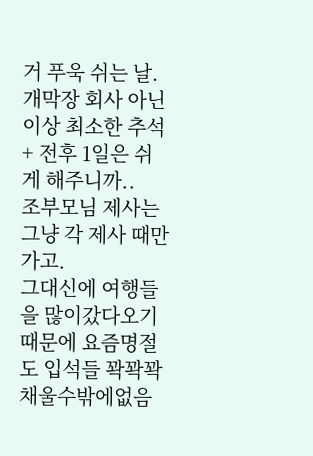거 푸욱 쉬는 날.
개막장 회사 아닌 이상 최소한 추석 + 전후 1일은 쉬게 해주니까..
조부모님 제사는 그냥 각 제사 때만 가고.
그대신에 여행들을 많이갔다오기때문에 요즘명절도 입석들 꽉꽉꽉채울수밖에없음